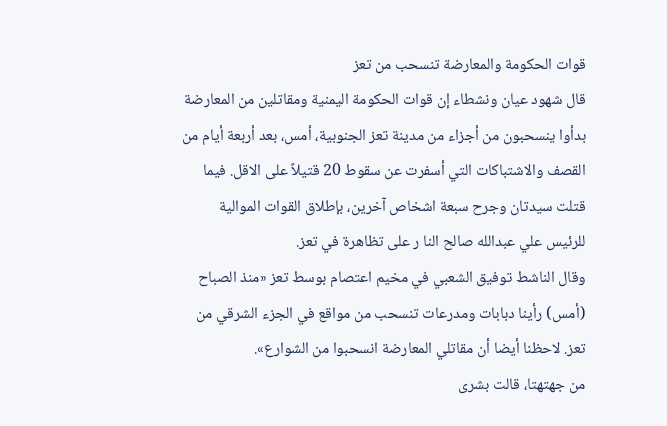قوات الحكومة والمعارضة تنسحب من تعز
قال شهود عيان ونشطاء إن قوات الحكومة اليمنية ومقاتلين من المعارضة بدأوا ينسحبون من أجزاء من مدينة تعز الجنوبية، أمس، بعد أربعة أيام من القصف والاشتباكات التي أسفرت عن سقوط 20 قتيلاً على الاقل. فيما قتلت سيدتان وجرح سبعة اشخاص آخرين، بإطلاق القوات الموالية للرئيس علي عبدالله صالح النا ر على تظاهرة في تعز.
وقال الناشط توفيق الشعبي في مخيم اعتصام بوسط تعز «منذ الصباح (أمس) رأينا دبابات ومدرعات تنسحب من مواقع في الجزء الشرقي من تعز. لاحظنا أيضا أن مقاتلي المعارضة انسحبوا من الشوارع».
من جهتهتا، قالت بشرى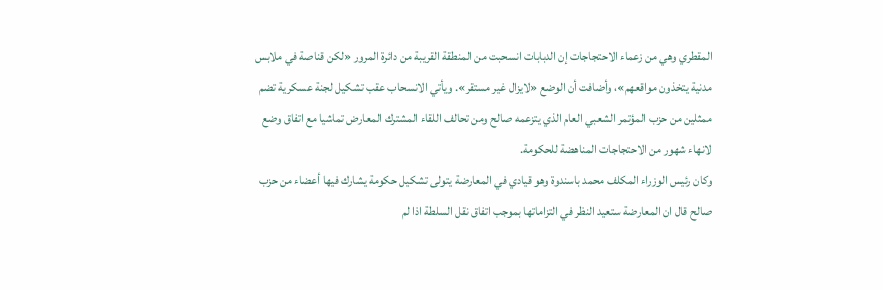المقطري وهي من زعماء الاحتجاجات إن الدبابات انسحبت من المنطقة القريبة من دائرة المرور «لكن قناصة في ملابس مدنية يتخذون مواقعهم»، وأضافت أن الوضع «لايزال غير مستقر». ويأتي الانسحاب عقب تشكيل لجنة عسكرية تضم ممثلين من حزب المؤتمر الشعبي العام الذي يتزعمه صالح ومن تحالف اللقاء المشترك المعارض تماشيا مع اتفاق وضع لانهاء شهور من الاحتجاجات المناهضة للحكومة.
وكان رئيس الوزراء المكلف محمد باسندوة وهو قيادي في المعارضة يتولى تشكيل حكومة يشارك فيها أعضاء من حزب صالح قال ان المعارضة ستعيد النظر في التزاماتها بموجب اتفاق نقل السلطة اذا لم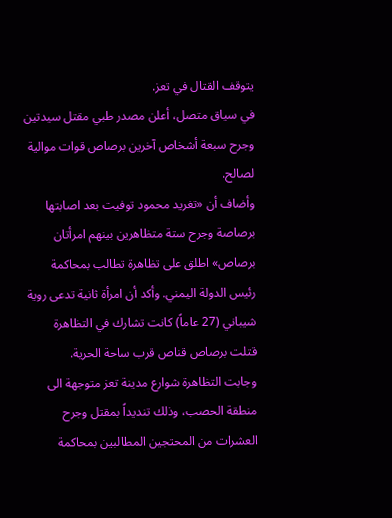يتوقف القتال في تعز.
في سياق متصل، أعلن مصدر طبي مقتل سيدتين وجرح سبعة أشخاص آخرين برصاص قوات موالية لصالح.
وأضاف أن «تغريد محمود توفيت بعد اصابتها برصاصة وجرح ستة متظاهرين بينهم امرأتان برصاص» اطلق على تظاهرة تطالب بمحاكمة رئيس الدولة اليمني. وأكد أن امرأة ثانية تدعى روية شيباني (27 عاماً) كانت تشارك في التظاهرة قتلت برصاص قناص قرب ساحة الحرية.
وجابت التظاهرة شوارع مدينة تعز متوجهة الى منطقة الحصب، وذلك تنديداً بمقتل وجرح العشرات من المحتجين المطالبين بمحاكمة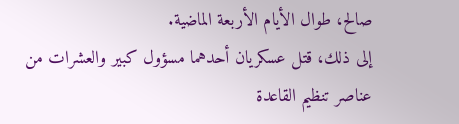صالح، طوال الأيام الأربعة الماضية.
إلى ذلك، قتل عسكريان أحدهما مسؤول كبير والعشرات من عناصر تنظيم القاعدة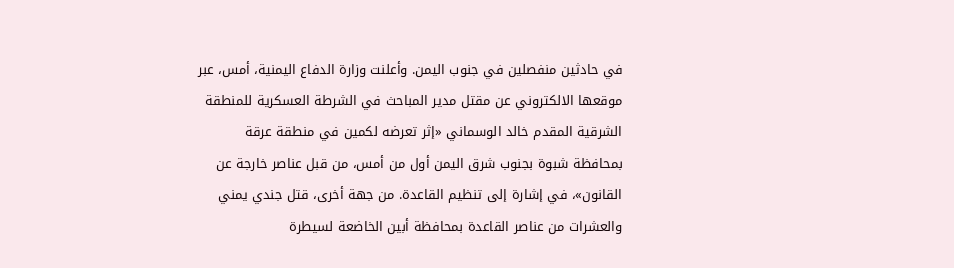في حادثين منفصلين في جنوب اليمن. وأعلنت وزارة الدفاع اليمنية، أمس، عبر موقعها الالكتروني عن مقتل مدير المباحث في الشرطة العسكرية للمنطقة الشرقية المقدم خالد الوسماني «إثر تعرضه لكمين في منطقة عرقة بمحافظة شبوة بجنوب شرق اليمن أول من أمس، من قبل عناصر خارجة عن القانون»، في إشارة إلى تنظيم القاعدة. من جهة أخرى، قتل جندي يمني والعشرات من عناصر القاعدة بمحافظة أبين الخاضعة لسيطرة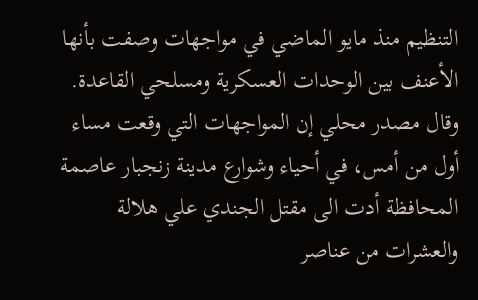التنظيم منذ مايو الماضي في مواجهات وصفت بأنها الأعنف بين الوحدات العسكرية ومسلحي القاعدة.
وقال مصدر محلي إن المواجهات التي وقعت مساء أول من أمس، في أحياء وشوارع مدينة زنجبار عاصمة المحافظة أدت الى مقتل الجندي علي هلالة والعشرات من عناصر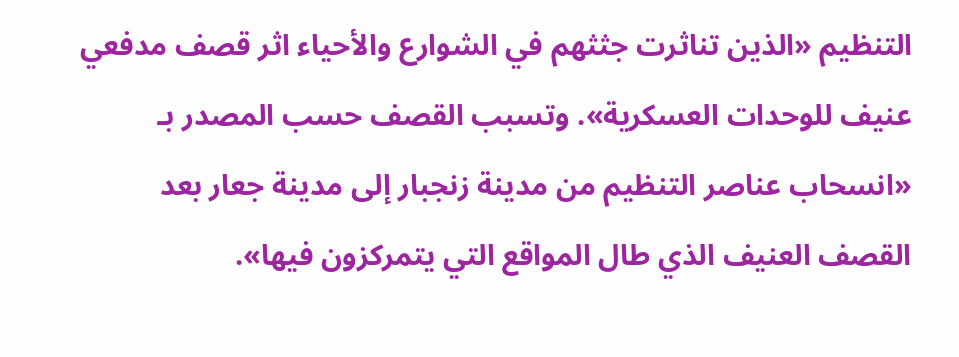التنظيم «الذين تناثرت جثثهم في الشوارع والأحياء اثر قصف مدفعي عنيف للوحدات العسكرية». وتسبب القصف حسب المصدر بـ «انسحاب عناصر التنظيم من مدينة زنجبار إلى مدينة جعار بعد القصف العنيف الذي طال المواقع التي يتمركزون فيها».